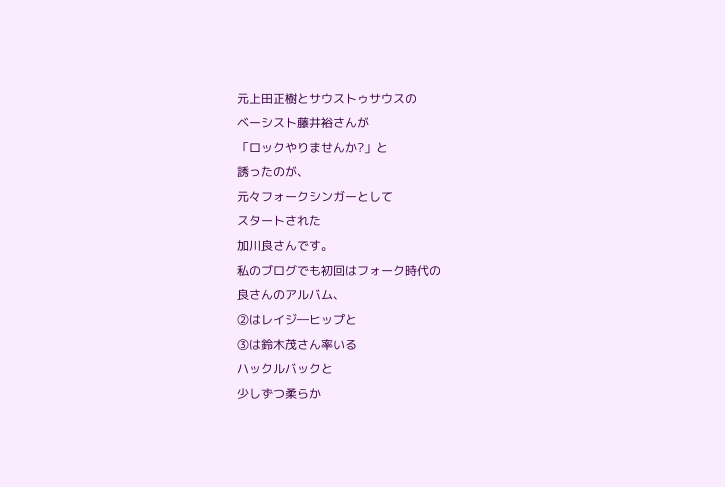元上田正樹とサウストゥサウスの
ベーシスト藤井裕さんが
「ロックやりませんか?」と
誘ったのが、
元々フォークシンガーとして
スタートされた
加川良さんです。
私のブログでも初回はフォーク時代の
良さんのアルバム、
②はレイジ―ヒップと
③は鈴木茂さん率いる
ハックルバックと
少しずつ柔らか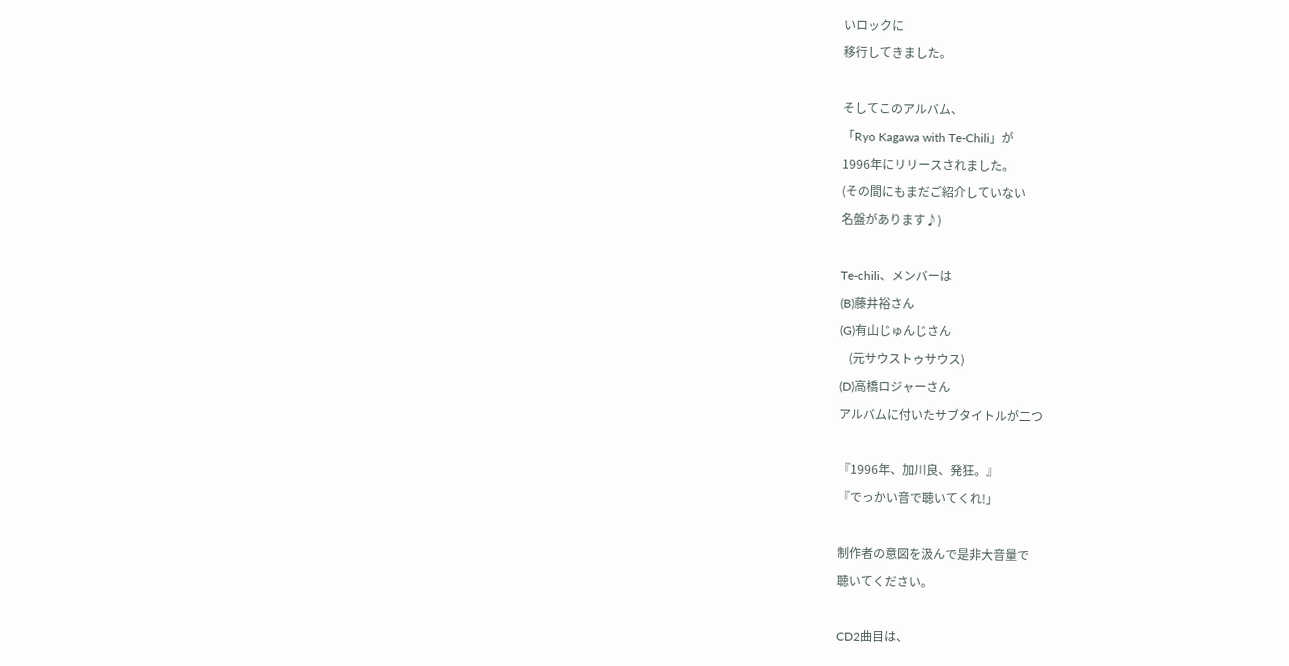いロックに
移行してきました。

そしてこのアルバム、
「Ryo Kagawa with Te-Chili」が
1996年にリリースされました。
(その間にもまだご紹介していない
名盤があります♪)

Te-chili、メンバーは
(B)藤井裕さん
(G)有山じゅんじさん
   (元サウストゥサウス)
(D)高橋ロジャーさん
アルバムに付いたサブタイトルが二つ

『1996年、加川良、発狂。』
『でっかい音で聴いてくれ!」

制作者の意図を汲んで是非大音量で
聴いてください。

CD2曲目は、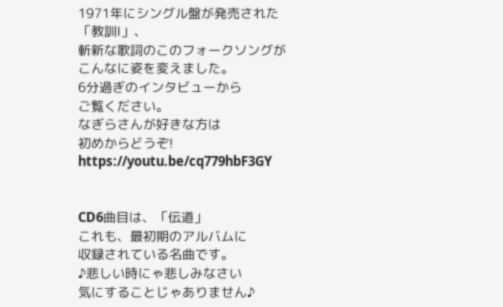1971年にシングル盤が発売された
「教訓Ⅰ」、
斬新な歌詞のこのフォークソングが
こんなに姿を変えました。
6分過ぎのインタビューから
ご覧ください。
なぎらさんが好きな方は
初めからどうぞ!
https://youtu.be/cq779hbF3GY


CD6曲目は、「伝道」
これも、最初期のアルバムに
収録されている名曲です。
♪悲しい時にゃ悲しみなさい
気にすることじゃありません♪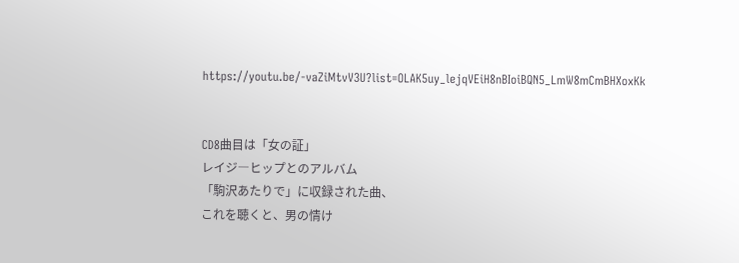https://youtu.be/-vaZiMtvV3U?list=OLAK5uy_lejqVEiH8nBIoiBQN5_LmW8mCmBHXoxKk


CD8曲目は「女の証」
レイジ―ヒップとのアルバム
「駒沢あたりで」に収録された曲、
これを聴くと、男の情け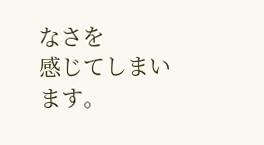なさを
感じてしまいます。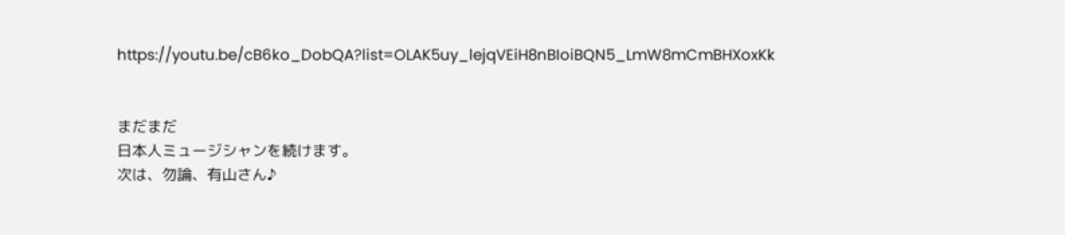https://youtu.be/cB6ko_DobQA?list=OLAK5uy_lejqVEiH8nBIoiBQN5_LmW8mCmBHXoxKk


まだまだ
日本人ミュージシャンを続けます。
次は、勿論、有山さん♪